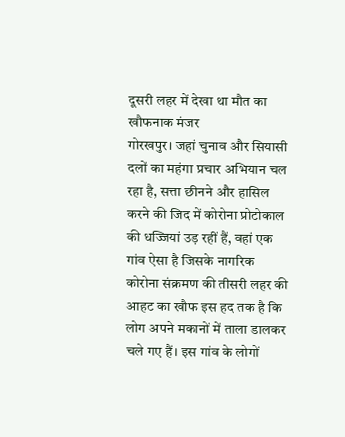दूसरी लहर में देखा था मौत का खौफनाक मंजर
गोरखपुर। जहां चुनाव और सियासी दलों का महंगा प्रचार अभियान चल रहा है, सत्ता छीनने और हासिल करने की जिद में कोरोना प्रोटोकाल की धज्जियां उड़ रहीं हैं, वहां एक गांव ऐसा है जिसके नागरिक कोरोना संक्रमण की तीसरी लहर की आहट का खौफ इस हद तक है कि लोग अपने मकानों में ताला डालकर चले गए हैं। इस गांव के लोगों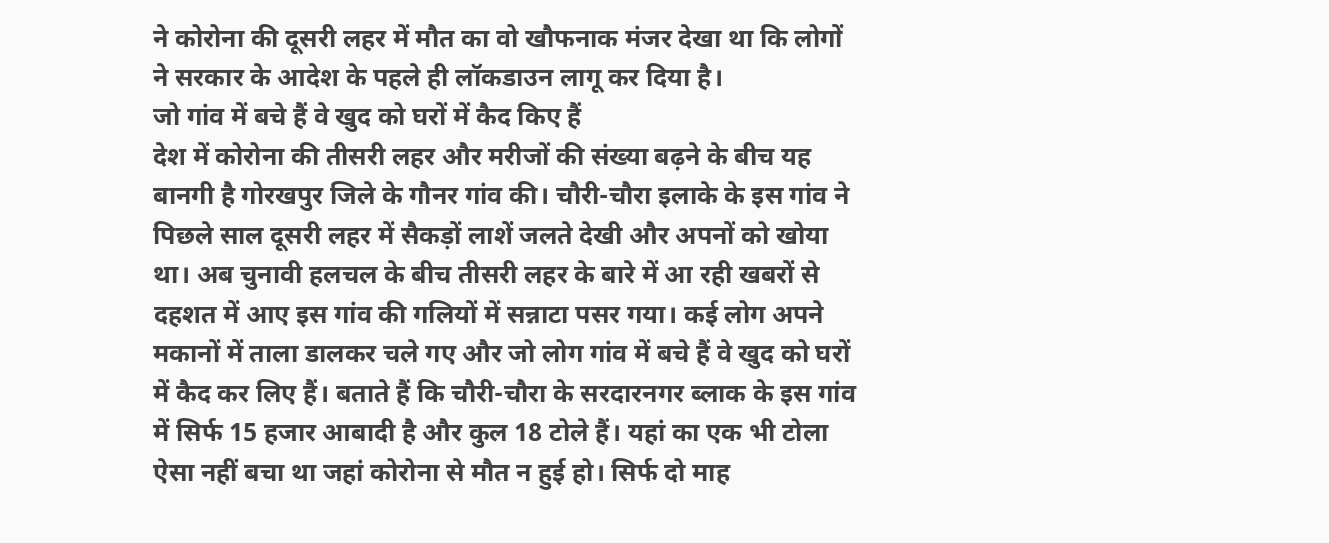ने कोरोना की दूसरी लहर में मौत का वो खौफनाक मंजर देखा था कि लोगों ने सरकार के आदेश के पहले ही लॉकडाउन लागू कर दिया है।
जो गांव में बचे हैं वे खुद को घरों में कैद किए हैं
देश में कोरोना की तीसरी लहर और मरीजों की संख्या बढ़ने के बीच यह बानगी है गोरखपुर जिले के गौनर गांव की। चौरी-चौरा इलाके के इस गांव ने पिछले साल दूसरी लहर में सैकड़ों लाशें जलते देखी और अपनों को खोया था। अब चुनावी हलचल के बीच तीसरी लहर के बारे में आ रही खबरों से दहशत में आए इस गांव की गलियों में सन्नाटा पसर गया। कई लोग अपने मकानों में ताला डालकर चले गए और जो लोग गांव में बचे हैं वे खुद को घरों में कैद कर लिए हैं। बताते हैं कि चौरी-चौरा के सरदारनगर ब्लाक के इस गांव में सिर्फ 15 हजार आबादी है और कुल 18 टोले हैं। यहां का एक भी टोला ऐसा नहीं बचा था जहां कोरोना से मौत न हुई हो। सिर्फ दो माह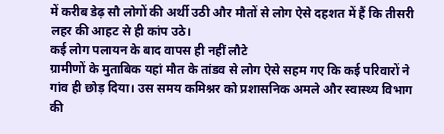में करीब डेढ़ सौ लोगों की अर्थी उठी और मौतों से लोग ऐसे दहशत में हैं कि तीसरी लहर की आहट से ही कांप उठे।
कई लोग पलायन के बाद वापस ही नहीं लौटे
ग्रामीणों के मुताबिक यहां मौत के तांडव से लोग ऐसे सहम गए कि कई परिवारों ने गांव ही छोड़ दिया। उस समय कमिश्नर को प्रशासनिक अमले और स्वास्थ्य विभाग की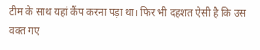टीम के साथ यहां कैंप करना पड़ा था। फिर भी दहशत ऐसी है कि उस वक्त गए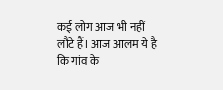कई लोग आज भी नहीं लौटे हैं। आज आलम ये है कि गांव के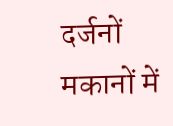दर्जनों मकानों में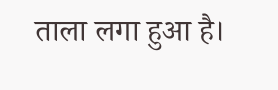ताला लगा हुआ है।